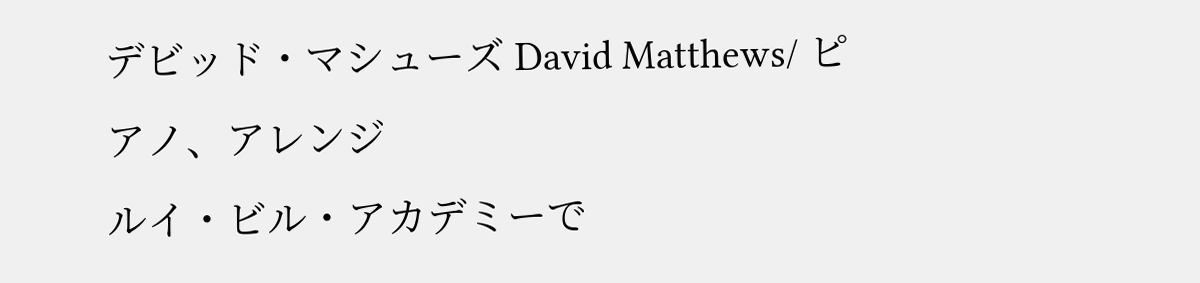デビッド・マシューズ David Matthews/ ピアノ、アレンジ
ルイ・ビル・アカデミーで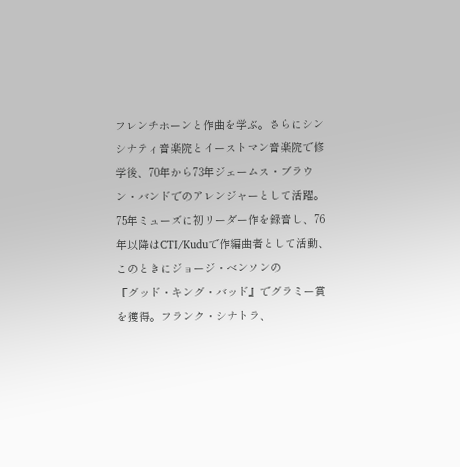フレンチホーンと作曲を学ぶ。さらにシンシナティ音楽院とイーストマン音楽院で修学後、70年から73年ジェームス・ブラウン・バンドでのアレンジャーとして活躍。75年ミューズに初リーダー作を録音し、76年以降はCTI/Kuduで作編曲者として活動、このときにジョージ・ベンソンの
『グッド・キング・バッド』でグラミー賞を獲得。フランク・シナトラ、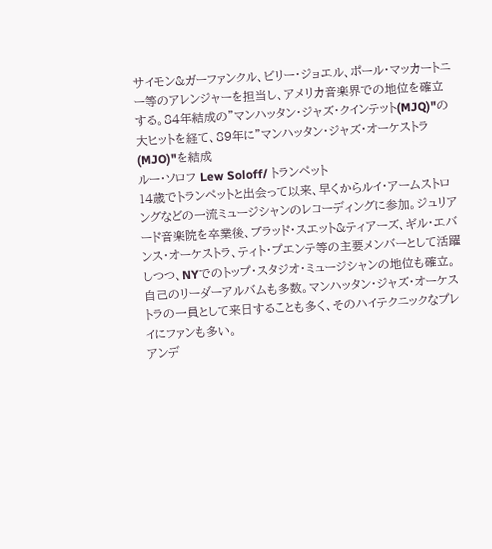サイモン&ガーファンクル、ビリー・ジョエル、ポール・マッカートニー等のアレンジャーを担当し、アメリカ音楽界での地位を確立する。84年結成の"マンハッタン・ジャズ・クインテット(MJQ)"の大ヒットを経て、89年に"マンハッタン・ジャズ・オーケストラ(MJO)"を結成
ルー・ソロフ Lew Soloff/ トランペット
14歳でトランペットと出会って以来、早くからルイ・アームストロングなどの一流ミュージシャンのレコーディングに参加。ジュリアード音楽院を卒業後、ブラッド・スエット&ティアーズ、ギル・エバンス・オーケストラ、ティト・プエンテ等の主要メンバーとして活躍しつつ、NYでのトップ・スタジオ・ミュージシャンの地位も確立。自己のリーダーアルバムも多数。マンハッタン・ジャズ・オーケストラの一員として来日することも多く、そのハイテクニックなプレイにファンも多い。
アンデ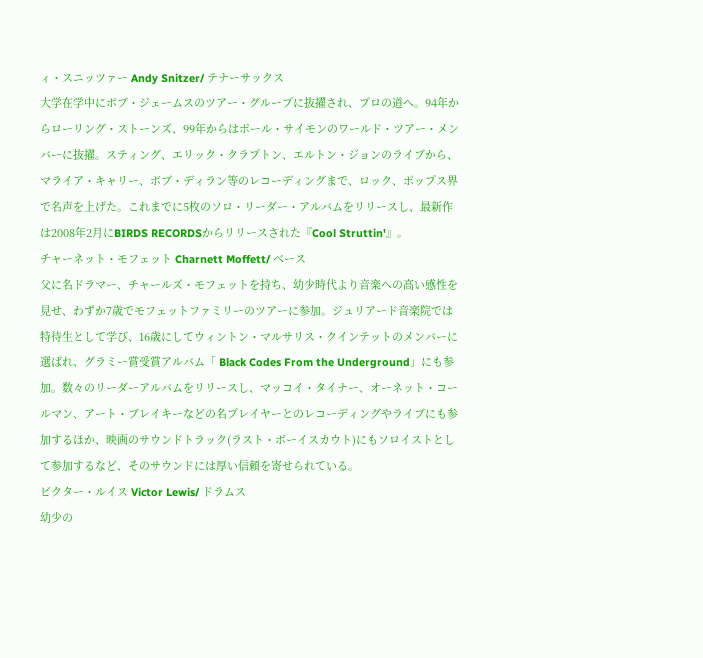ィ・スニッツァー Andy Snitzer/ テナーサックス
大学在学中にボブ・ジェームスのツアー・グループに抜擢され、プロの道へ。94年からローリング・ストーンズ、99年からはポール・サイモンのワールド・ツアー・メンバーに抜擢。スティング、エリック・クラプトン、エルトン・ジョンのライブから、マライア・キャリー、ボブ・ディラン等のレコーディングまで、ロック、ポップス界で名声を上げた。これまでに5枚のソロ・リーダー・アルバムをリリースし、最新作は2008年2月にBIRDS RECORDSからリリースされた『Cool Struttin'』。
チャーネット・モフェット Charnett Moffett/ ベース
父に名ドラマー、チャールズ・モフェットを持ち、幼少時代より音楽への高い感性を見せ、わずか7歳でモフェットファミリーのツアーに参加。ジュリアード音楽院では特待生として学び、16歳にしてウィントン・マルサリス・クインテットのメンバーに選ばれ、グラミー賞受賞アルバム「 Black Codes From the Underground」にも参加。数々のリーダーアルバムをリリースし、マッコイ・タイナー、オーネット・コールマン、アート・ブレイキーなどの名プレイヤーとのレコーディングやライブにも参加するほか、映画のサウンドトラック(ラスト・ボーイスカウト)にもソロイストとして参加するなど、そのサウンドには厚い信頼を寄せられている。
ビクター・ルイス Victor Lewis/ ドラムス
幼少の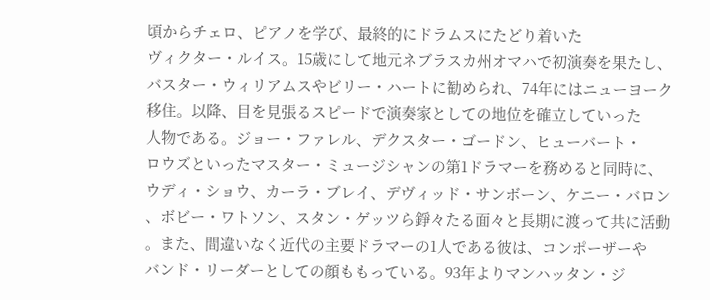頃からチェロ、ピアノを学び、最終的にドラムスにたどり着いた
ヴィクター・ルイス。15歳にして地元ネブラスカ州オマハで初演奏を果たし、
バスター・ウィリアムスやビリー・ハートに勧められ、74年にはニューヨーク
移住。以降、目を見張るスピードで演奏家としての地位を確立していった
人物である。ジョー・ファレル、デクスター・ゴードン、ヒューバート・
ロウズといったマスター・ミュージシャンの第1ドラマーを務めると同時に、
ウディ・ショウ、カーラ・ブレイ、デヴィッド・サンボーン、ケニー・バロン
、ボビー・ワトソン、スタン・ゲッツら錚々たる面々と長期に渡って共に活動
。また、間違いなく近代の主要ドラマーの1人である彼は、コンポーザーや
バンド・リーダーとしての顔ももっている。93年よりマンハッタン・ジ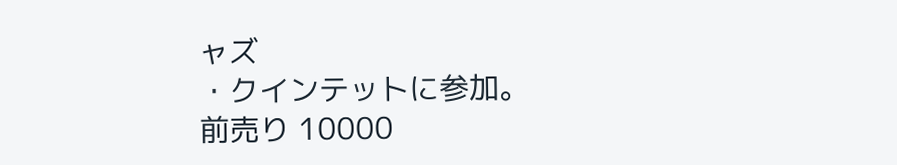ャズ
・クインテットに参加。
前売り 10000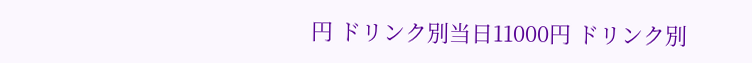円 ドリンク別当日11000円 ドリンク別